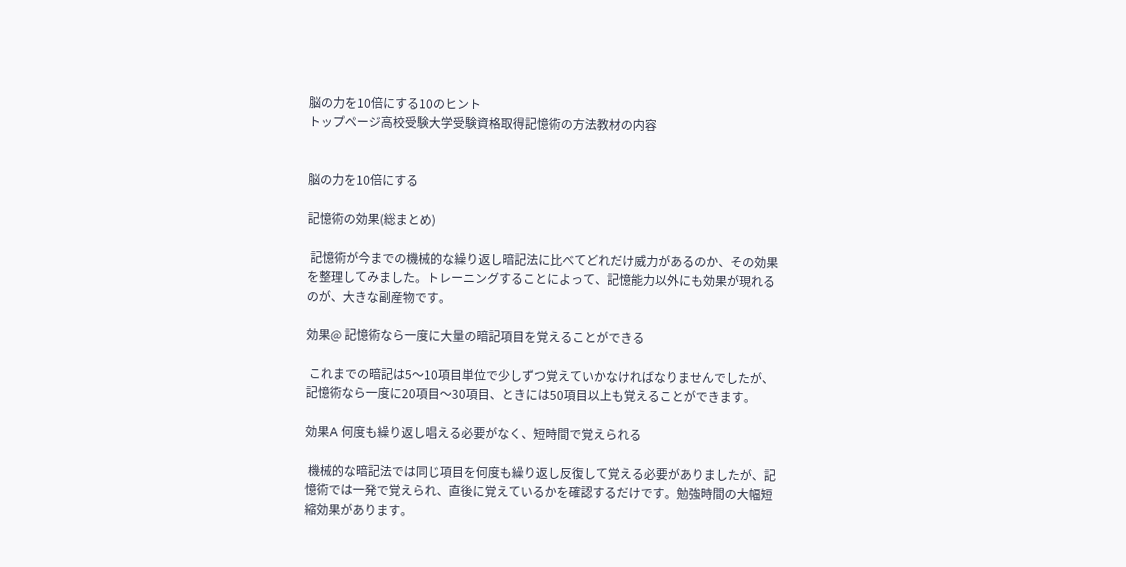脳の力を10倍にする10のヒント
トップページ高校受験大学受験資格取得記憶術の方法教材の内容


脳の力を10倍にする

記憶術の効果(総まとめ)

 記憶術が今までの機械的な繰り返し暗記法に比べてどれだけ威力があるのか、その効果を整理してみました。トレーニングすることによって、記憶能力以外にも効果が現れるのが、大きな副産物です。

効果@ 記憶術なら一度に大量の暗記項目を覚えることができる

 これまでの暗記は5〜10項目単位で少しずつ覚えていかなければなりませんでしたが、記憶術なら一度に20項目〜30項目、ときには50項目以上も覚えることができます。

効果A 何度も繰り返し唱える必要がなく、短時間で覚えられる

 機械的な暗記法では同じ項目を何度も繰り返し反復して覚える必要がありましたが、記憶術では一発で覚えられ、直後に覚えているかを確認するだけです。勉強時間の大幅短縮効果があります。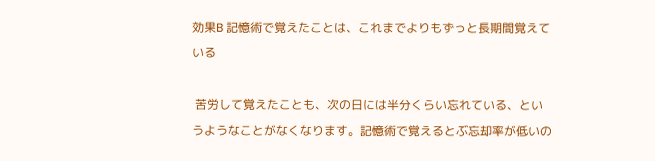効果B 記憶術で覚えたことは、これまでよりもずっと長期間覚えている

 苦労して覚えたことも、次の日には半分くらい忘れている、というようなことがなくなります。記憶術で覚えるとぶ忘却率が低いの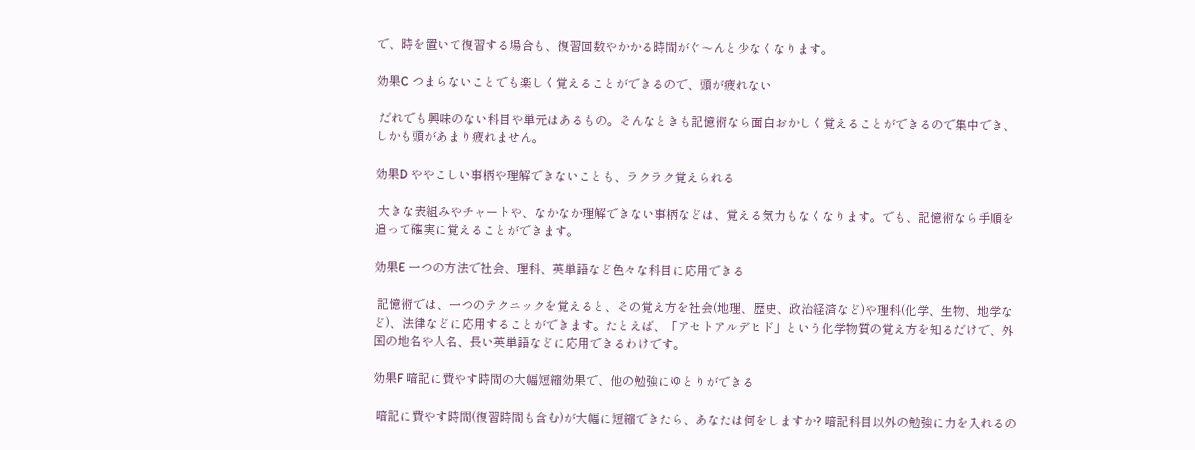で、時を置いて復習する場合も、復習回数やかかる時間がぐ〜んと少なくなります。

効果C つまらないことでも楽しく覚えることができるので、頭が疲れない

 だれでも興味のない科目や単元はあるもの。そんなときも記憶術なら面白おかしく覚えることができるので集中でき、しかも頭があまり疲れません。

効果D ややこしい事柄や理解できないことも、ラクラク覚えられる

 大きな表組みやチャートや、なかなか理解できない事柄などは、覚える気力もなくなります。でも、記憶術なら手順を追って確実に覚えることができます。

効果E 一つの方法で社会、理科、英単語など色々な科目に応用できる

 記憶術では、一つのテクニックを覚えると、その覚え方を社会(地理、歴史、政治経済など)や理科(化学、生物、地学など)、法律などに応用することができます。たとえば、「アセトアルデヒド」という化学物質の覚え方を知るだけで、外国の地名や人名、長い英単語などに応用できるわけです。

効果F 暗記に費やす時間の大幅短縮効果で、他の勉強にゆとりができる

 暗記に費やす時間(復習時間も含む)が大幅に短縮できたら、あなたは何をしますか? 暗記科目以外の勉強に力を入れるの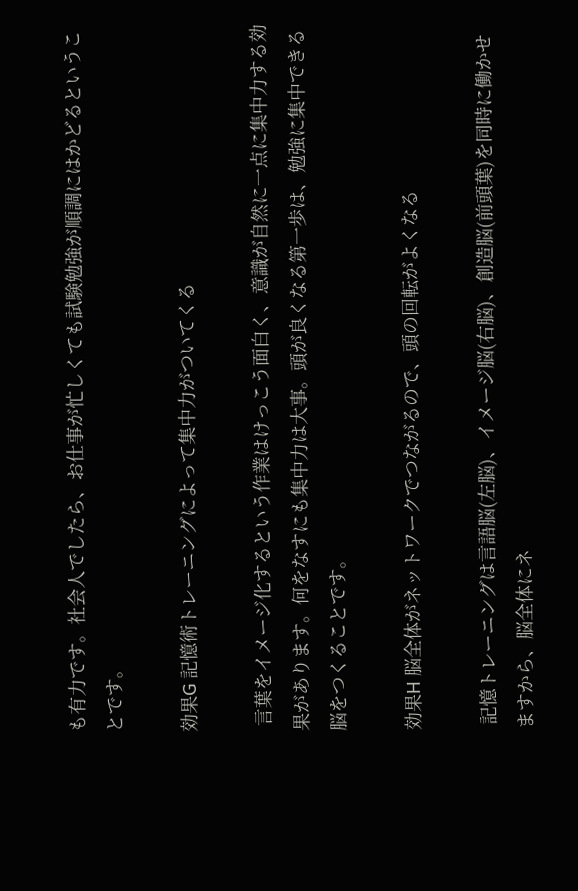も有力です。社会人でしたら、お仕事が忙しくても試験勉強が順調にはかどるということです。

効果G 記憶術トレーニングによって集中力がついてくる

 言葉をイメージ化するという作業はけっこう面白く、意識が自然に一点に集中力する効果があります。何をなすにも集中力は大事。頭が良くなる第一歩は、勉強に集中できる脳をつくることです。

効果H 脳全体がネットワークでつながるので、頭の回転がよくなる

 記憶トレーニングは言語脳(左脳)、イメージ脳(右脳)、創造脳(前頭葉)を同時に働かせますから、脳全体にネ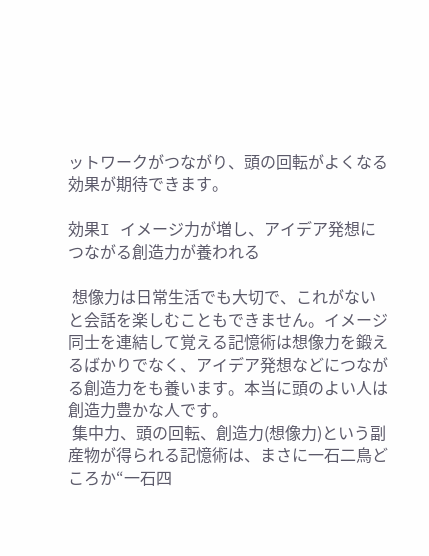ットワークがつながり、頭の回転がよくなる効果が期待できます。

効果I イメージ力が増し、アイデア発想につながる創造力が養われる

 想像力は日常生活でも大切で、これがないと会話を楽しむこともできません。イメージ同士を連結して覚える記憶術は想像力を鍛えるばかりでなく、アイデア発想などにつながる創造力をも養います。本当に頭のよい人は創造力豊かな人です。
 集中力、頭の回転、創造力(想像力)という副産物が得られる記憶術は、まさに一石二鳥どころか“一石四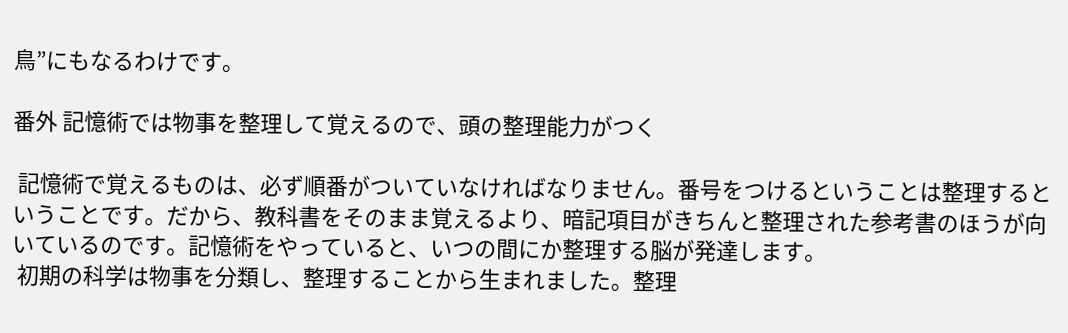鳥”にもなるわけです。

番外 記憶術では物事を整理して覚えるので、頭の整理能力がつく

 記憶術で覚えるものは、必ず順番がついていなければなりません。番号をつけるということは整理するということです。だから、教科書をそのまま覚えるより、暗記項目がきちんと整理された参考書のほうが向いているのです。記憶術をやっていると、いつの間にか整理する脳が発達します。
 初期の科学は物事を分類し、整理することから生まれました。整理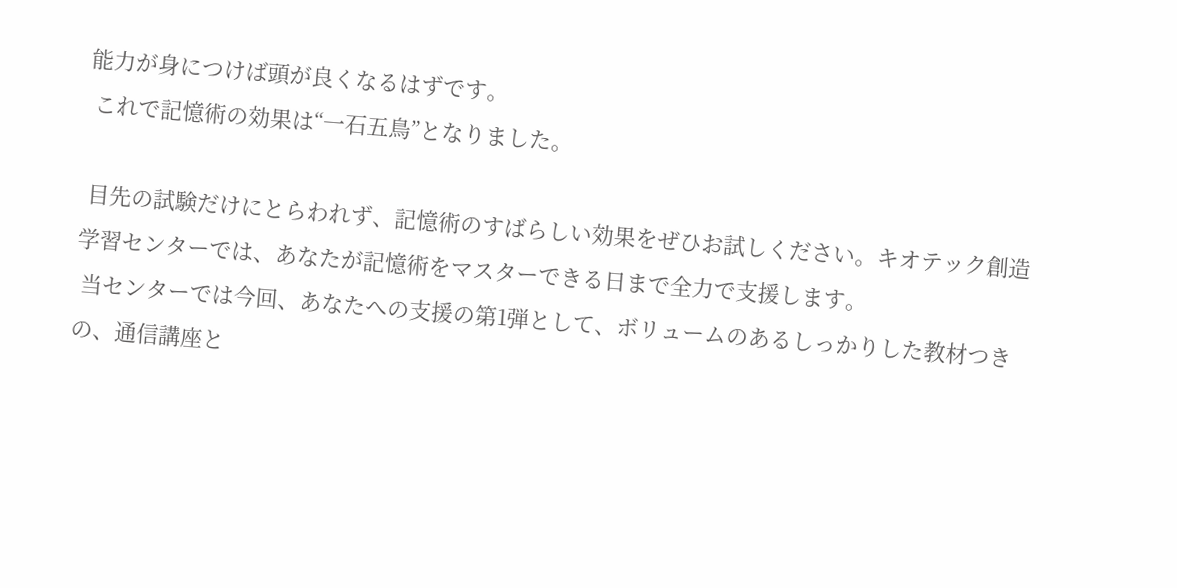能力が身につけば頭が良くなるはずです。
 これで記憶術の効果は“一石五鳥”となりました。

 目先の試験だけにとらわれず、記憶術のすばらしい効果をぜひお試しください。キオテック創造学習センターでは、あなたが記憶術をマスターできる日まで全力で支援します。
 当センターでは今回、あなたへの支援の第1弾として、ボリュームのあるしっかりした教材つきの、通信講座と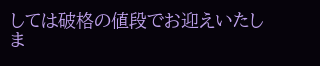しては破格の値段でお迎えいたしま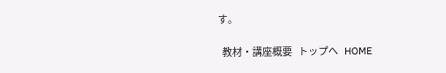す。

  教材・講座概要   トップへ   HOME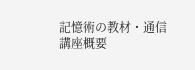記憶術の教材・通信講座概要